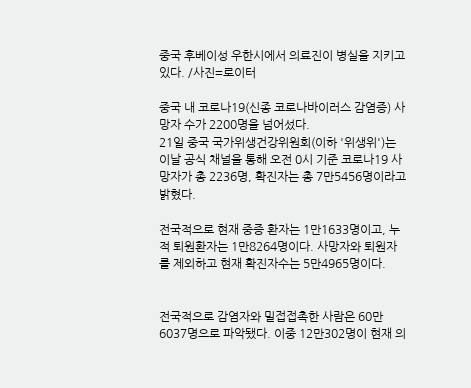중국 후베이성 우한시에서 의료진이 병실을 지키고 있다. /사진=로이터

중국 내 코로나19(신종 코로나바이러스 감염증) 사망자 수가 2200명을 넘어섰다.
21일 중국 국가위생건강위원회(이하 '위생위')는 이날 공식 채널을 통해 오전 0시 기준 코로나19 사망자가 총 2236명, 확진자는 총 7만5456명이라고 밝혔다.

전국적으로 현재 중증 환자는 1만1633명이고, 누적 퇴원환자는 1만8264명이다. 사망자와 퇴원자를 제외하고 현재 확진자수는 5만4965명이다.


전국적으로 감염자와 밀접접촉한 사람은 60만6037명으로 파악됐다. 이중 12만302명이 현재 의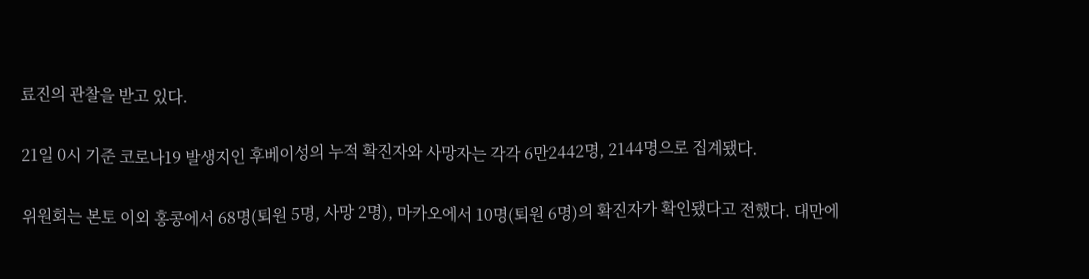료진의 관찰을 받고 있다.

21일 0시 기준 코로나19 발생지인 후베이성의 누적 확진자와 사망자는 각각 6만2442명, 2144명으로 집계됐다.

위원회는 본토 이외 홍콩에서 68명(퇴원 5명, 사망 2명), 마카오에서 10명(퇴원 6명)의 확진자가 확인됐다고 전했다. 대만에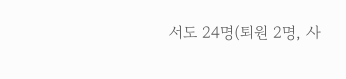서도 24명(퇴원 2명, 사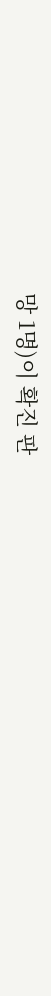망 1명)이 확진 판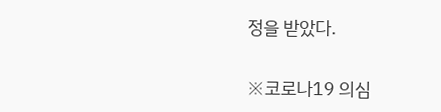정을 받았다.

※코로나19 의심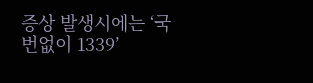증상 발생시에는 ‘국번없이 1339’